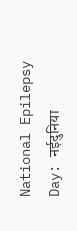National Epilepsy Day: नईदुनिया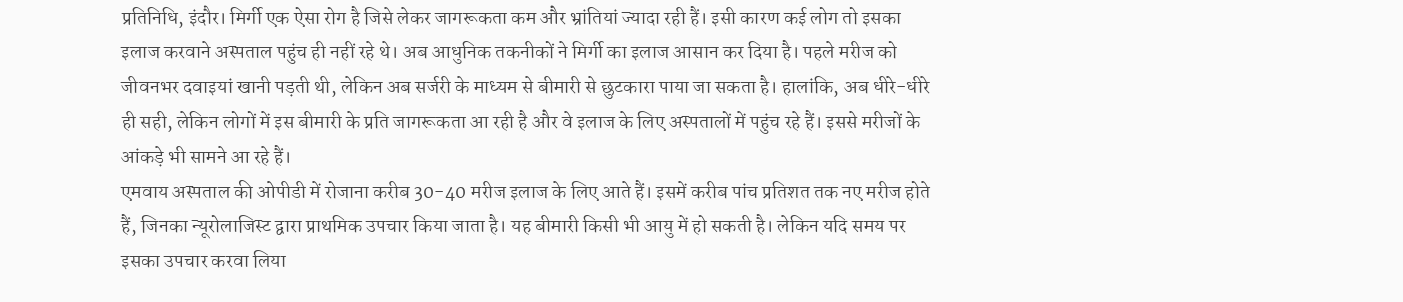प्रतिनिधि, इंदौर। मिर्गी एक ऐसा रोग है जिसे लेकर जागरूकता कम और भ्रांतियां ज्यादा रही हैं। इसी कारण कई लोग तो इसका इलाज करवाने अस्पताल पहुंच ही नहीं रहे थे। अब आधुनिक तकनीकों ने मिर्गी का इलाज आसान कर दिया है। पहले मरीज को जीवनभर दवाइयां खानी पड़ती थी, लेकिन अब सर्जरी के माध्यम से बीमारी से छुटकारा पाया जा सकता है। हालांकि, अब धीरे-धीरे ही सही, लेकिन लोगों में इस बीमारी के प्रति जागरूकता आ रही है और वे इलाज के लिए अस्पतालों में पहुंच रहे हैं। इससे मरीजों के आंकड़े भी सामने आ रहे हैं।
एमवाय अस्पताल की ओपीडी में रोजाना करीब 30-40 मरीज इलाज के लिए आते हैं। इसमें करीब पांच प्रतिशत तक नए मरीज होते हैं, जिनका न्यूरोलाजिस्ट द्वारा प्राथमिक उपचार किया जाता है। यह बीमारी किसी भी आयु में हो सकती है। लेकिन यदि समय पर इसका उपचार करवा लिया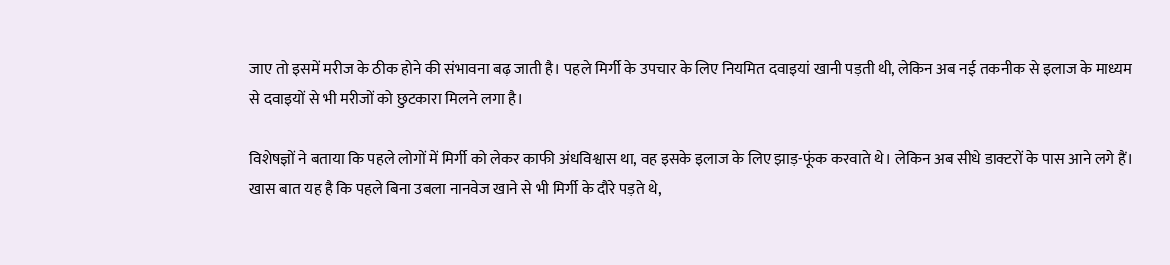जाए तो इसमें मरीज के ठीक होने की संभावना बढ़ जाती है। पहले मिर्गी के उपचार के लिए नियमित दवाइयां खानी पड़ती थी, लेकिन अब नई तकनीक से इलाज के माध्यम से दवाइयों से भी मरीजों को छुटकारा मिलने लगा है।

विशेषज्ञों ने बताया कि पहले लोगों में मिर्गी को लेकर काफी अंधविश्वास था, वह इसके इलाज के लिए झाड़-फूंक करवाते थे। लेकिन अब सीधे डाक्टरों के पास आने लगे हैं। खास बात यह है कि पहले बिना उबला नानवेज खाने से भी मिर्गी के दौरे पड़ते थे,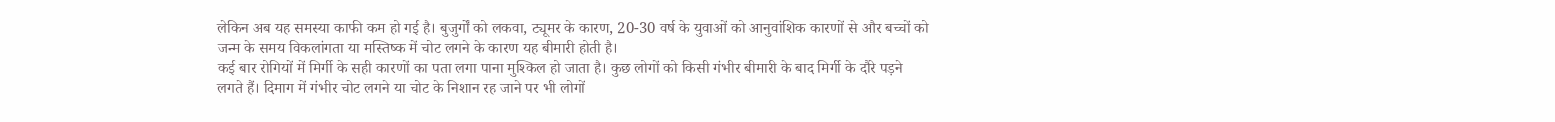लेकिन अब यह समस्या काफी कम हो गई है। बुजुर्गों को लकवा, ट्यूमर के कारण, 20-30 वर्ष के युवाओं को आनुवांशिक कारणों से और बच्चों को जन्म के समय विकलांगता या मस्तिष्क में चोट लगने के कारण यह बीमारी होती है।
कई बार रोगियों में मिर्गी के सही कारणों का पता लगा पाना मुश्किल हो जाता है। कुछ लोगों को किसी गंभीर बीमारी के बाद मिर्गी के दौरे पड़ने लगते हैं। दिमाग में गंभीर चोट लगने या चोट के निशान रह जाने पर भी लोगों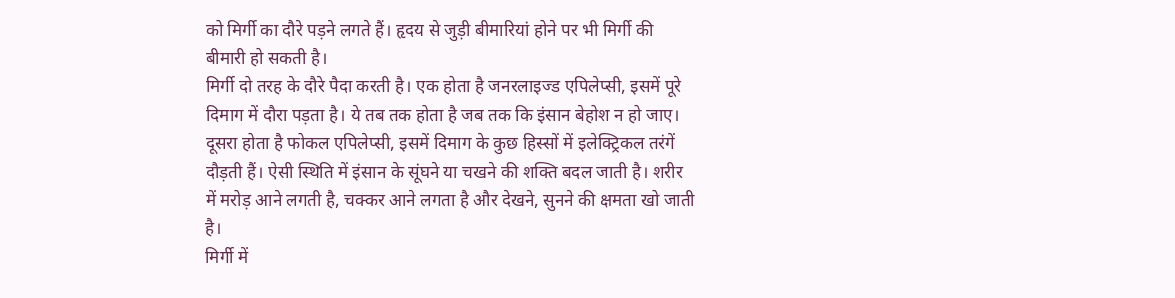को मिर्गी का दौरे पड़ने लगते हैं। हृदय से जुड़ी बीमारियां होने पर भी मिर्गी की बीमारी हो सकती है।
मिर्गी दो तरह के दौरे पैदा करती है। एक होता है जनरलाइज्ड एपिलेप्सी, इसमें पूरे दिमाग में दौरा पड़ता है। ये तब तक होता है जब तक कि इंसान बेहोश न हो जाए। दूसरा होता है फोकल एपिलेप्सी, इसमें दिमाग के कुछ हिस्सों में इलेक्ट्रिकल तरंगें दौड़ती हैं। ऐसी स्थिति में इंसान के सूंघने या चखने की शक्ति बदल जाती है। शरीर में मरोड़ आने लगती है, चक्कर आने लगता है और देखने, सुनने की क्षमता खो जाती है।
मिर्गी में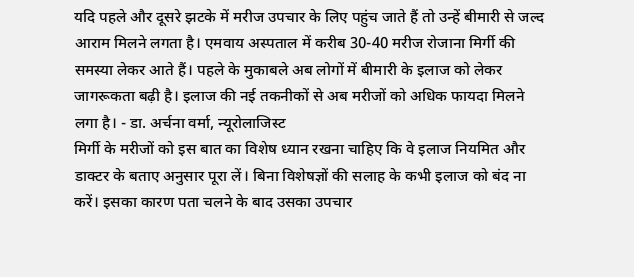यदि पहले और दूसरे झटके में मरीज उपचार के लिए पहुंच जाते हैं तो उन्हें बीमारी से जल्द आराम मिलने लगता है। एमवाय अस्पताल में करीब 30-40 मरीज रोजाना मिर्गी की समस्या लेकर आते हैं। पहले के मुकाबले अब लोगों में बीमारी के इलाज को लेकर जागरूकता बढ़ी है। इलाज की नई तकनीकों से अब मरीजों को अधिक फायदा मिलने लगा है। - डा. अर्चना वर्मा, न्यूरोलाजिस्ट
मिर्गी के मरीजों को इस बात का विशेष ध्यान रखना चाहिए कि वे इलाज नियमित और डाक्टर के बताए अनुसार पूरा लें। बिना विशेषज्ञों की सलाह के कभी इलाज को बंद ना करें। इसका कारण पता चलने के बाद उसका उपचार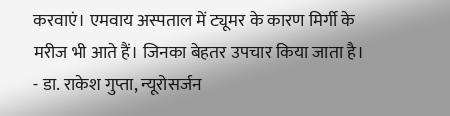करवाएं। एमवाय अस्पताल में ट्यूमर के कारण मिर्गी के मरीज भी आते हैं। जिनका बेहतर उपचार किया जाता है। - डा. राकेश गुप्ता, न्यूरोसर्जन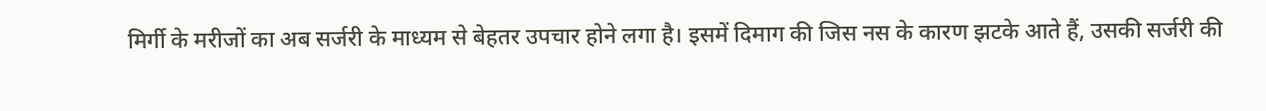मिर्गी के मरीजों का अब सर्जरी के माध्यम से बेहतर उपचार होने लगा है। इसमें दिमाग की जिस नस के कारण झटके आते हैं, उसकी सर्जरी की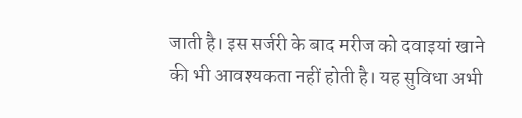जाती है। इस सर्जरी के बाद मरीज को दवाइयां खाने की भी आवश्यकता नहीं होती है। यह सुविधा अभी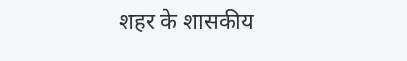शहर के शासकीय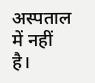अस्पताल में नहीं है।